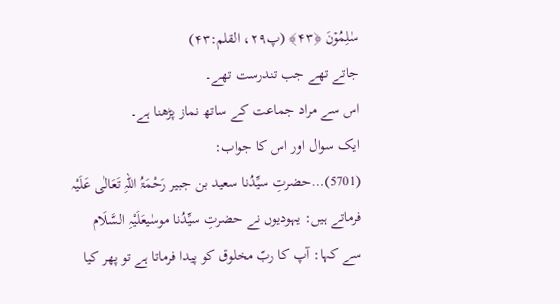سٰلِمُوۡنَ ﴿۴۳﴾ (پ۲۹، القلم:۴۳)
جاتے تھے جب تندرست تھے۔
اس سے مراد جماعت کے ساتھ نماز پڑھنا ہے۔
ایک سوال اور اس کا جواب:
(5701)…حضرتِ سیِّدُنا سعید بن جبیر رَحْمَۃُ اللہِ تَعَالٰی عَلَیْہ فرماتے ہیں: یہودیوں نے حضرتِ سیِّدُنا موسٰیعَلَیْہِ السَّلَام سے کہا: آپ کا ربّ مخلوق کو پیدا فرماتا ہے تو پھر کیا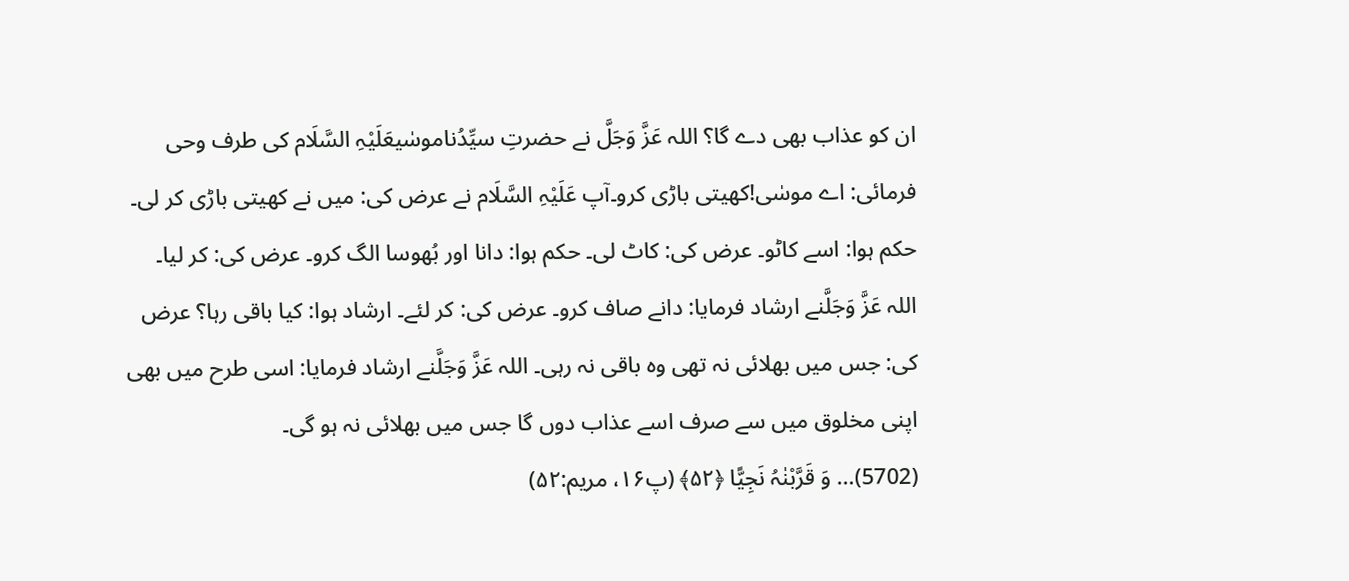ان کو عذاب بھی دے گا؟ اللہ عَزَّ وَجَلَّ نے حضرتِ سیِّدُناموسٰیعَلَیْہِ السَّلَام کی طرف وحی فرمائی: اے موسٰی!کھیتی باڑی کرو۔آپ عَلَیْہِ السَّلَام نے عرض کی: میں نے کھیتی باڑی کر لی۔ حکم ہوا: اسے کاٹو۔ عرض کی: کاٹ لی۔ حکم ہوا: دانا اور بُھوسا الگ کرو۔ عرض کی: کر لیا۔ اللہ عَزَّ وَجَلَّنے ارشاد فرمایا: دانے صاف کرو۔ عرض کی: کر لئے۔ ارشاد ہوا: کیا باقی رہا؟ عرض کی: جس میں بھلائی نہ تھی وہ باقی نہ رہی۔ اللہ عَزَّ وَجَلَّنے ارشاد فرمایا: اسی طرح میں بھی اپنی مخلوق میں سے صرف اسے عذاب دوں گا جس میں بھلائی نہ ہو گی۔
(5702)… وَ قَرَّبْنٰہُ نَجِیًّا ﴿۵۲﴾ (پ۱۶، مریم:۵۲)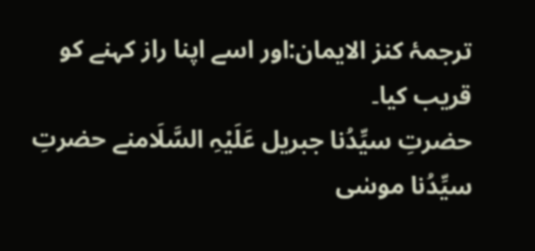ترجمۂ کنز الایمان:اور اسے اپنا راز کہنے کو قریب کیا۔
حضرتِ سیِّدُنا جبریل عَلَیْہِ السَّلَامنے حضرتِ سیِّدُنا موسٰی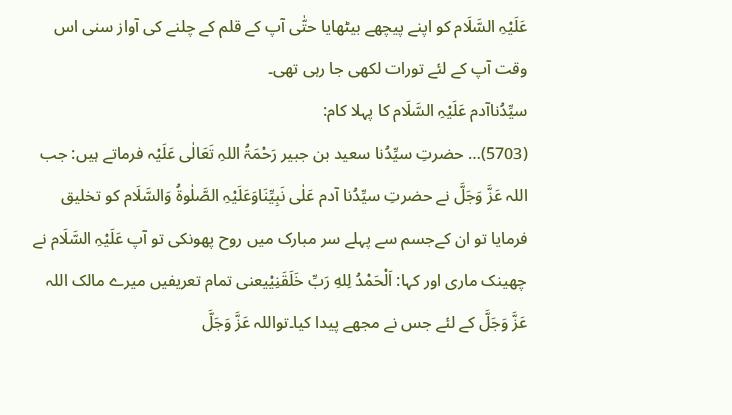عَلَیْہِ السَّلَام کو اپنے پیچھے بیٹھایا حتّٰی آپ کے قلم کے چلنے کی آواز سنی اس وقت آپ کے لئے تورات لکھی جا رہی تھی۔
سیِّدُناآدم عَلَیْہِ السَّلَام کا پہلا کام:
(5703)… حضرتِ سیِّدُنا سعید بن جبیر رَحْمَۃُ اللہِ تَعَالٰی عَلَیْہ فرماتے ہیں: جب اللہ عَزَّ وَجَلَّ نے حضرتِ سیِّدُنا آدم عَلٰی نَبِیِّنَاوَعَلَیْہِ الصَّلٰوۃُ وَالسَّلَام کو تخلیق فرمایا تو ان کےجسم سے پہلے سر مبارک میں روح پھونکی تو آپ عَلَیْہِ السَّلَام نے چھینک ماری اور کہا: اَلْحَمْدُ لِلهِ رَبِّ خَلَقَنِيْیعنی تمام تعریفیں میرے مالک اللہ عَزَّ وَجَلَّ کے لئے جس نے مجھے پیدا کیا۔تواللہ عَزَّ وَجَلَّ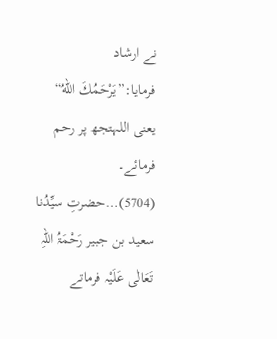نے ارشاد فرمایا:”يَرْحَمُكَ اللهُ“ یعنی اللہتجھ پر رحم فرمائے۔
(5704)…حضرتِ سیِّدُنا سعید بن جبیر رَحْمَۃُ اللہِ تَعَالٰی عَلَیْہ فرماتے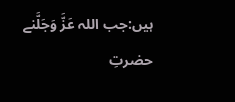ہیں:جب اللہ عَزَّ وَجَلَّنے حضرتِ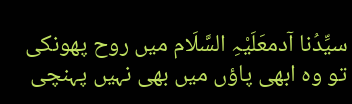سیِّدُنا آدمعَلَیْہِ السَّلَام میں روح پھونکی تو وہ ابھی پاؤں میں بھی نہیں پہنچی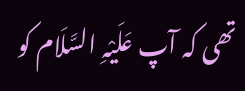تھی کہ آپ عَلَیْہِ السَّلَام کو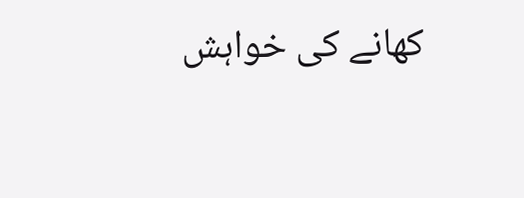کھانے کی خواہش